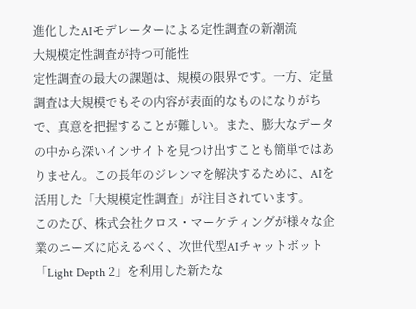進化したAIモデレーターによる定性調査の新潮流
大規模定性調査が持つ可能性
定性調査の最大の課題は、規模の限界です。一方、定量調査は大規模でもその内容が表面的なものになりがちで、真意を把握することが難しい。また、膨大なデータの中から深いインサイトを見つけ出すことも簡単ではありません。この長年のジレンマを解決するために、AIを活用した「大規模定性調査」が注目されています。
このたび、株式会社クロス・マーケティングが様々な企業のニーズに応えるべく、次世代型AIチャットボット「Light Depth 2」を利用した新たな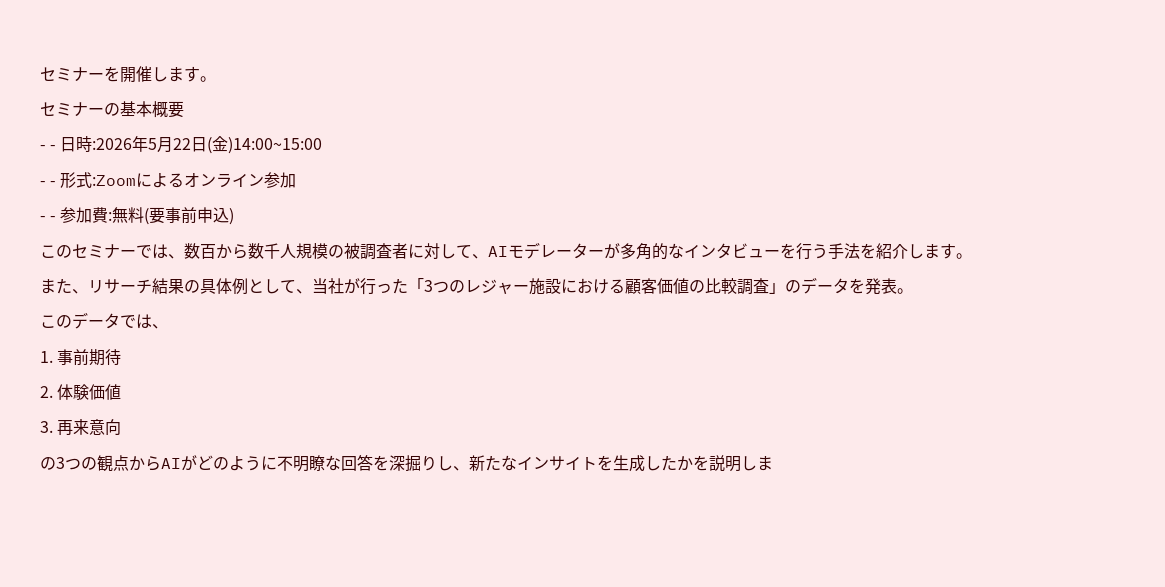セミナーを開催します。
セミナーの基本概要
- - 日時:2026年5月22日(金)14:00~15:00
- - 形式:Zoomによるオンライン参加
- - 参加費:無料(要事前申込)
このセミナーでは、数百から数千人規模の被調査者に対して、AIモデレーターが多角的なインタビューを行う手法を紹介します。また、リサーチ結果の具体例として、当社が行った「3つのレジャー施設における顧客価値の比較調査」のデータを発表。
このデータでは、
1. 事前期待
2. 体験価値
3. 再来意向
の3つの観点からAIがどのように不明瞭な回答を深掘りし、新たなインサイトを生成したかを説明しま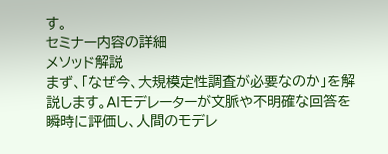す。
セミナー内容の詳細
メソッド解説
まず、「なぜ今、大規模定性調査が必要なのか」を解説します。AIモデレーターが文脈や不明確な回答を瞬時に評価し、人間のモデレ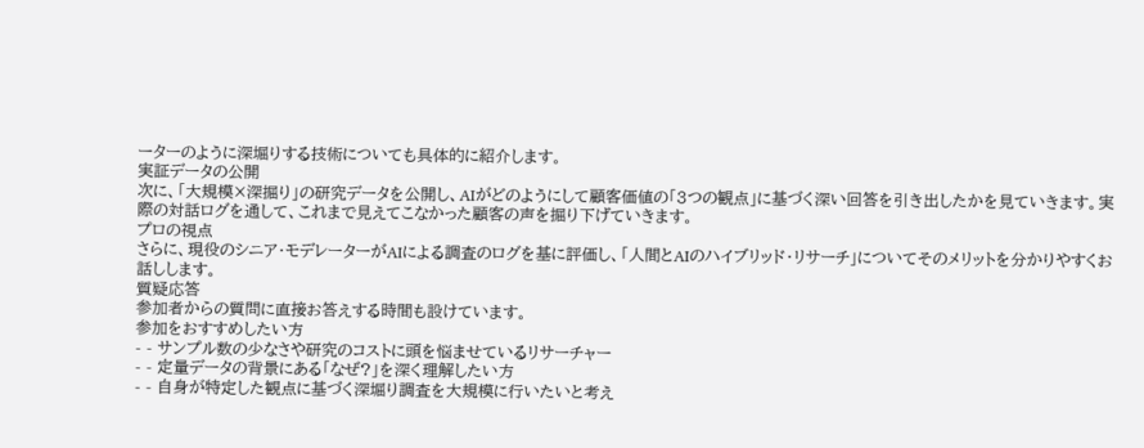ーターのように深堀りする技術についても具体的に紹介します。
実証データの公開
次に、「大規模×深掘り」の研究データを公開し、AIがどのようにして顧客価値の「3つの観点」に基づく深い回答を引き出したかを見ていきます。実際の対話ログを通して、これまで見えてこなかった顧客の声を掘り下げていきます。
プロの視点
さらに、現役のシニア・モデレーターがAIによる調査のログを基に評価し、「人間とAIのハイブリッド・リサーチ」についてそのメリットを分かりやすくお話しします。
質疑応答
参加者からの質問に直接お答えする時間も設けています。
参加をおすすめしたい方
- - サンプル数の少なさや研究のコストに頭を悩ませているリサーチャー
- - 定量データの背景にある「なぜ?」を深く理解したい方
- - 自身が特定した観点に基づく深堀り調査を大規模に行いたいと考え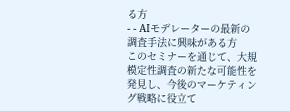る方
- - AIモデレーターの最新の調査手法に興味がある方
このセミナーを通じて、大規模定性調査の新たな可能性を発見し、今後のマーケティング戦略に役立て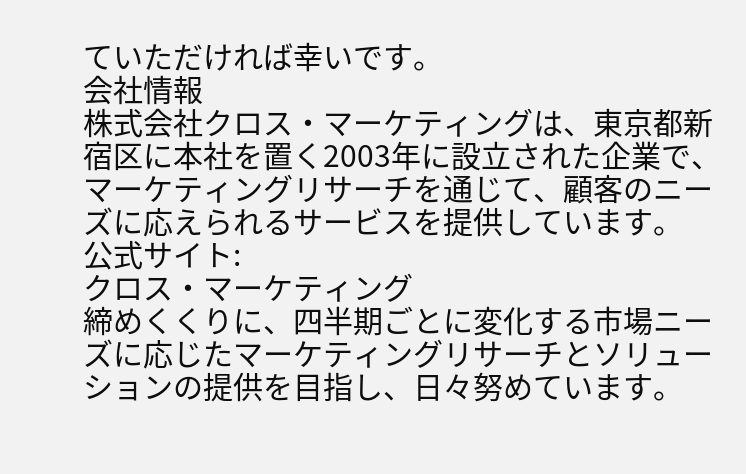ていただければ幸いです。
会社情報
株式会社クロス・マーケティングは、東京都新宿区に本社を置く2003年に設立された企業で、マーケティングリサーチを通じて、顧客のニーズに応えられるサービスを提供しています。
公式サイト:
クロス・マーケティング
締めくくりに、四半期ごとに変化する市場ニーズに応じたマーケティングリサーチとソリューションの提供を目指し、日々努めています。